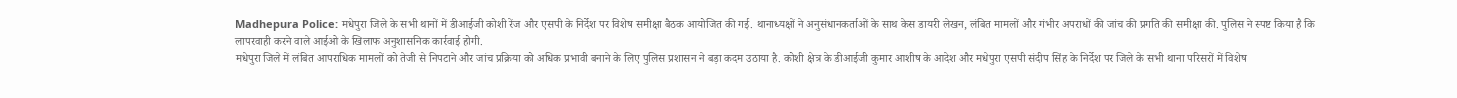Madhepura Police: मधेपुरा जिले के सभी थानों में डीआईजी कोशी रेंज और एसपी के निर्देश पर विशेष समीक्षा बैठक आयोजित की गई. थानाध्यक्षों ने अनुसंधानकर्ताओं के साथ केस डायरी लेखन, लंबित मामलों और गंभीर अपराधों की जांच की प्रगति की समीक्षा की. पुलिस ने स्पष्ट किया है कि लापरवाही करने वाले आईओ के खिलाफ अनुशासनिक कार्रवाई होगी.
मधेपुरा जिले में लंबित आपराधिक मामलों को तेजी से निपटाने और जांच प्रक्रिया को अधिक प्रभावी बनाने के लिए पुलिस प्रशासन ने बड़ा कदम उठाया है. कोशी क्षेत्र के डीआईजी कुमार आशीष के आदेश और मधेपुरा एसपी संदीप सिंह के निर्देश पर जिले के सभी थाना परिसरों में विशेष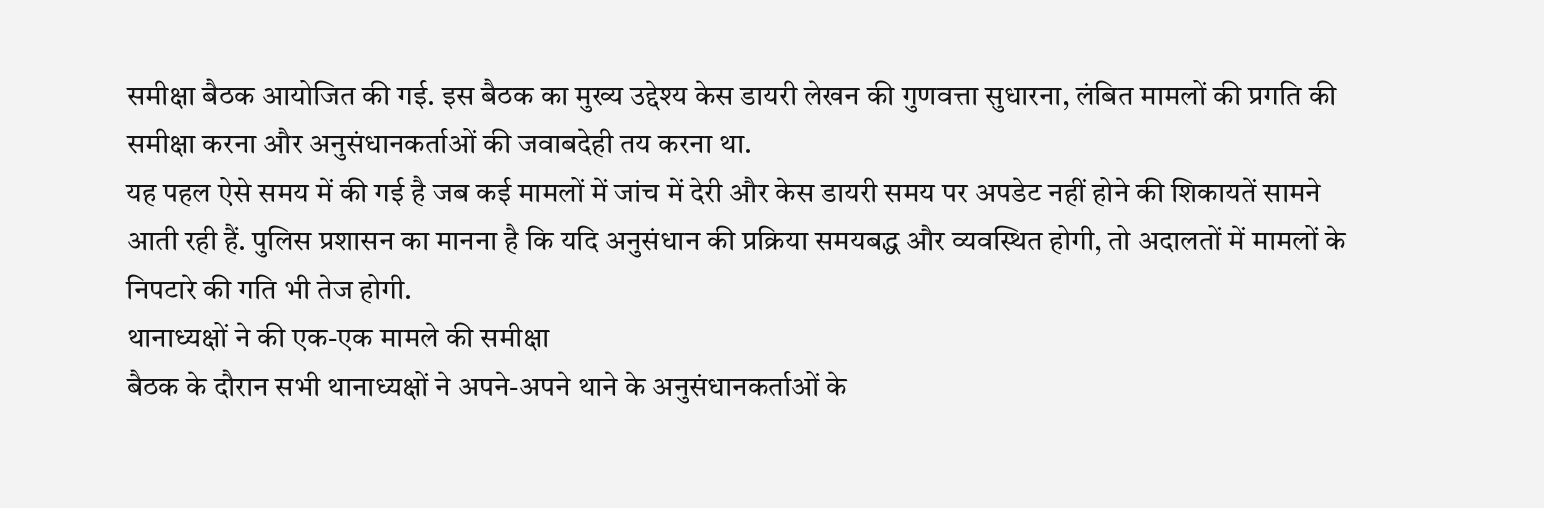समीक्षा बैठक आयोजित की गई. इस बैठक का मुख्य उद्देश्य केस डायरी लेखन की गुणवत्ता सुधारना, लंबित मामलों की प्रगति की समीक्षा करना और अनुसंधानकर्ताओं की जवाबदेही तय करना था.
यह पहल ऐसे समय में की गई है जब कई मामलों में जांच में देरी और केस डायरी समय पर अपडेट नहीं होने की शिकायतें सामने आती रही हैं. पुलिस प्रशासन का मानना है कि यदि अनुसंधान की प्रक्रिया समयबद्ध और व्यवस्थित होगी, तो अदालतों में मामलों के निपटारे की गति भी तेज होगी.
थानाध्यक्षों ने की एक-एक मामले की समीक्षा
बैठक के दौरान सभी थानाध्यक्षों ने अपने-अपने थाने के अनुसंधानकर्ताओं के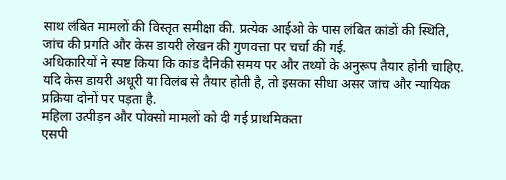साथ लंबित मामलों की विस्तृत समीक्षा की. प्रत्येक आईओ के पास लंबित कांडों की स्थिति, जांच की प्रगति और केस डायरी लेखन की गुणवत्ता पर चर्चा की गई.
अधिकारियों ने स्पष्ट किया कि कांड दैनिकी समय पर और तथ्यों के अनुरूप तैयार होनी चाहिए. यदि केस डायरी अधूरी या विलंब से तैयार होती है, तो इसका सीधा असर जांच और न्यायिक प्रक्रिया दोनों पर पड़ता है.
महिला उत्पीड़न और पोक्सो मामलों को दी गई प्राथमिकता
एसपी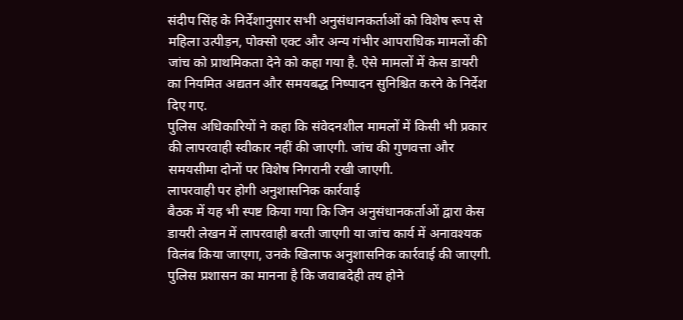संदीप सिंह के निर्देशानुसार सभी अनुसंधानकर्ताओं को विशेष रूप से महिला उत्पीड़न, पोक्सो एक्ट और अन्य गंभीर आपराधिक मामलों की जांच को प्राथमिकता देने को कहा गया है. ऐसे मामलों में केस डायरी का नियमित अद्यतन और समयबद्ध निष्पादन सुनिश्चित करने के निर्देश दिए गए.
पुलिस अधिकारियों ने कहा कि संवेदनशील मामलों में किसी भी प्रकार की लापरवाही स्वीकार नहीं की जाएगी. जांच की गुणवत्ता और समयसीमा दोनों पर विशेष निगरानी रखी जाएगी.
लापरवाही पर होगी अनुशासनिक कार्रवाई
बैठक में यह भी स्पष्ट किया गया कि जिन अनुसंधानकर्ताओं द्वारा केस डायरी लेखन में लापरवाही बरती जाएगी या जांच कार्य में अनावश्यक विलंब किया जाएगा, उनके खिलाफ अनुशासनिक कार्रवाई की जाएगी.
पुलिस प्रशासन का मानना है कि जवाबदेही तय होने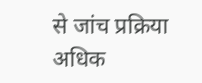से जांच प्रक्रिया अधिक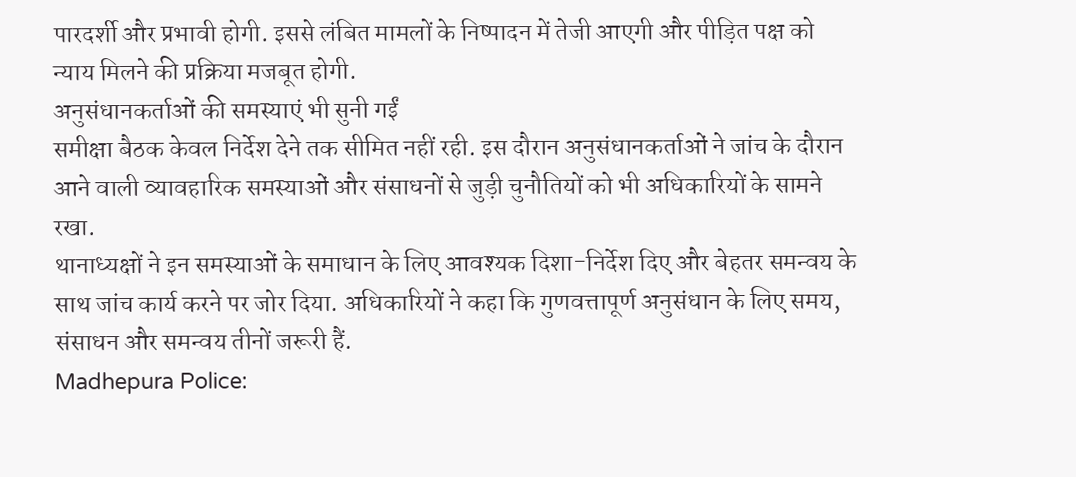पारदर्शी और प्रभावी होगी. इससे लंबित मामलों के निष्पादन में तेजी आएगी और पीड़ित पक्ष को न्याय मिलने की प्रक्रिया मजबूत होगी.
अनुसंधानकर्ताओं की समस्याएं भी सुनी गईं
समीक्षा बैठक केवल निर्देश देने तक सीमित नहीं रही. इस दौरान अनुसंधानकर्ताओं ने जांच के दौरान आने वाली व्यावहारिक समस्याओं और संसाधनों से जुड़ी चुनौतियों को भी अधिकारियों के सामने रखा.
थानाध्यक्षों ने इन समस्याओं के समाधान के लिए आवश्यक दिशा-निर्देश दिए और बेहतर समन्वय के साथ जांच कार्य करने पर जोर दिया. अधिकारियों ने कहा कि गुणवत्तापूर्ण अनुसंधान के लिए समय, संसाधन और समन्वय तीनों जरूरी हैं.
Madhepura Police: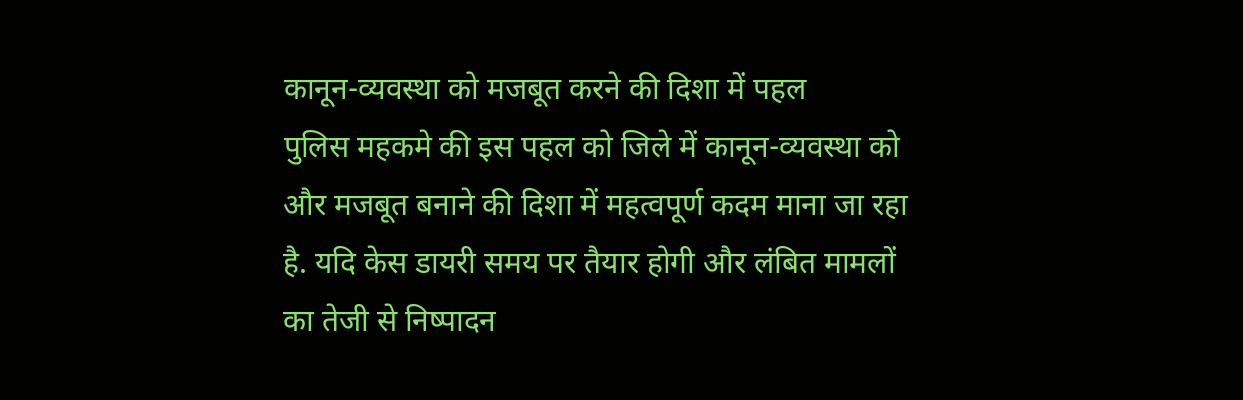कानून-व्यवस्था को मजबूत करने की दिशा में पहल
पुलिस महकमे की इस पहल को जिले में कानून-व्यवस्था को और मजबूत बनाने की दिशा में महत्वपूर्ण कदम माना जा रहा है. यदि केस डायरी समय पर तैयार होगी और लंबित मामलों का तेजी से निष्पादन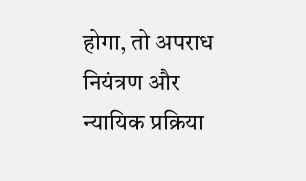होगा, तो अपराध नियंत्रण और न्यायिक प्रक्रिया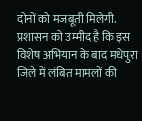दोनों को मजबूती मिलेगी.
प्रशासन को उम्मीद है कि इस विशेष अभियान के बाद मधेपुरा जिले में लंबित मामलों की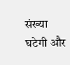संख्या घटेगी और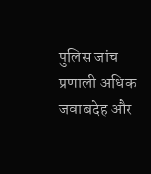पुलिस जांच प्रणाली अधिक जवाबदेह और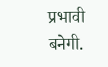प्रभावी बनेगी.